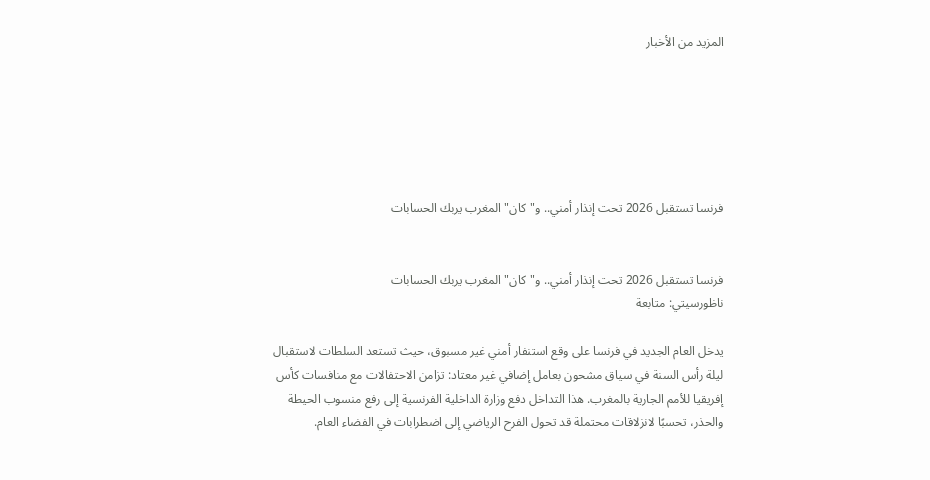المزيد من الأخبار






فرنسا تستقبل 2026 تحت إنذار أمني.. و"كان" المغرب يربك الحسابات


فرنسا تستقبل 2026 تحت إنذار أمني.. و"كان" المغرب يربك الحسابات
ناظورسيتي: متابعة

يدخل العام الجديد في فرنسا على وقع استنفار أمني غير مسبوق، حيث تستعد السلطات لاستقبال ليلة رأس السنة في سياق مشحون بعامل إضافي غير معتاد: تزامن الاحتفالات مع منافسات كأس إفريقيا للأمم الجارية بالمغرب. هذا التداخل دفع وزارة الداخلية الفرنسية إلى رفع منسوب الحيطة والحذر، تحسبًا لانزلاقات محتملة قد تحول الفرح الرياضي إلى اضطرابات في الفضاء العام.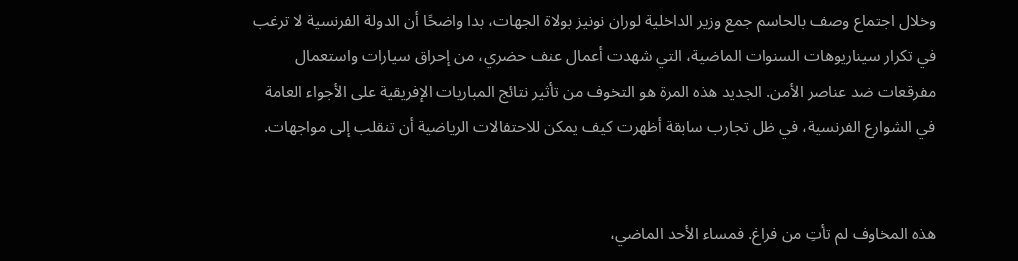وخلال اجتماع وصف بالحاسم جمع وزير الداخلية لوران نونيز بولاة الجهات، بدا واضحًا أن الدولة الفرنسية لا ترغب في تكرار سيناريوهات السنوات الماضية، التي شهدت أعمال عنف حضري، من إحراق سيارات واستعمال مفرقعات ضد عناصر الأمن. الجديد هذه المرة هو التخوف من تأثير نتائج المباريات الإفريقية على الأجواء العامة في الشوارع الفرنسية، في ظل تجارب سابقة أظهرت كيف يمكن للاحتفالات الرياضية أن تنقلب إلى مواجهات.


هذه المخاوف لم تأتِ من فراغ. فمساء الأحد الماضي،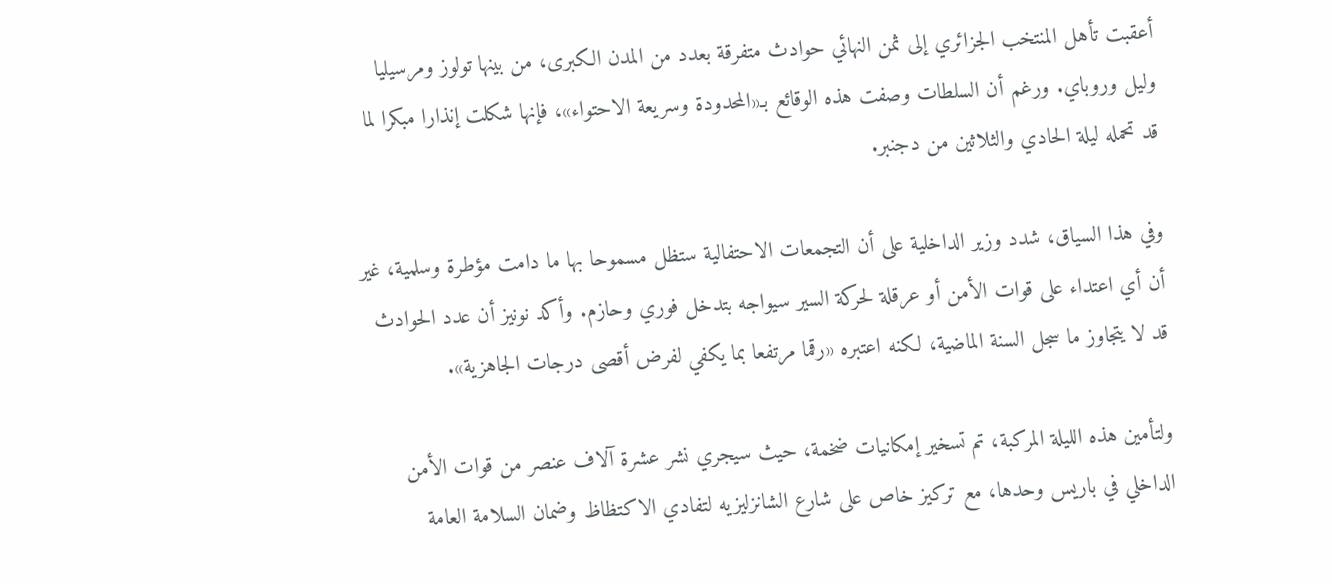أعقبت تأهل المنتخب الجزائري إلى ثمن النهائي حوادث متفرقة بعدد من المدن الكبرى، من بينها تولوز ومرسيليا وليل وروباي. ورغم أن السلطات وصفت هذه الوقائع بـ«المحدودة وسريعة الاحتواء»، فإنها شكلت إنذارا مبكرا لما قد تحمله ليلة الحادي والثلاثين من دجنبر.

وفي هذا السياق، شدد وزير الداخلية على أن التجمعات الاحتفالية ستظل مسموحا بها ما دامت مؤطرة وسلمية، غير أن أي اعتداء على قوات الأمن أو عرقلة لحركة السير سيواجه بتدخل فوري وحازم. وأكد نونيز أن عدد الحوادث قد لا يتجاوز ما سجل السنة الماضية، لكنه اعتبره «رقما مرتفعا بما يكفي لفرض أقصى درجات الجاهزية».

ولتأمين هذه الليلة المركبة، تم تسخير إمكانيات ضخمة، حيث سيجري نشر عشرة آلاف عنصر من قوات الأمن الداخلي في باريس وحدها، مع تركيز خاص على شارع الشانزليزيه لتفادي الاكتظاظ وضمان السلامة العامة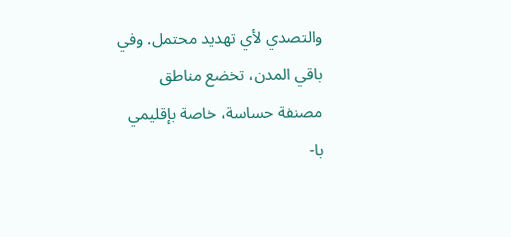والتصدي لأي تهديد محتمل. وفي باقي المدن، تخضع مناطق مصنفة حساسة، خاصة بإقليمي با-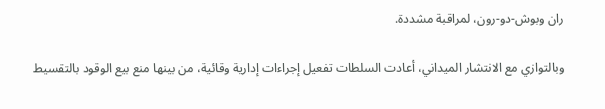ران وبوش-دو-رون، لمراقبة مشددة.

وبالتوازي مع الانتشار الميداني، أعادت السلطات تفعيل إجراءات إدارية وقائية، من بينها منع بيع الوقود بالتقسيط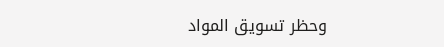وحظر تسويق المواد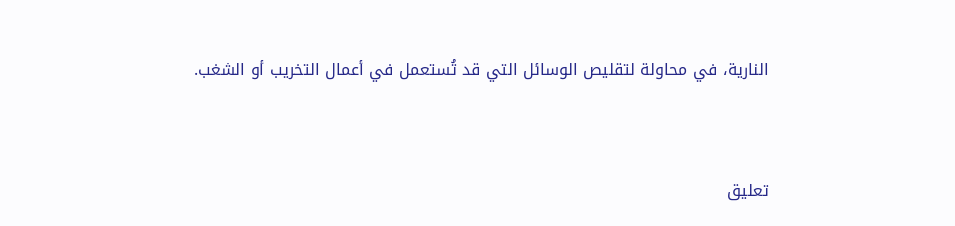النارية، في محاولة لتقليص الوسائل التي قد تُستعمل في أعمال التخريب أو الشغب.


تعليق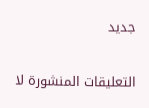جديد

التعليقات المنشورة لا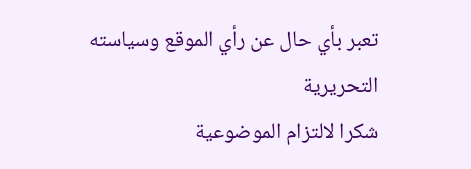تعبر بأي حال عن رأي الموقع وسياسته التحريرية
شكرا لالتزام الموضوعية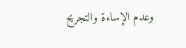وعدم الإساءة والتجريح